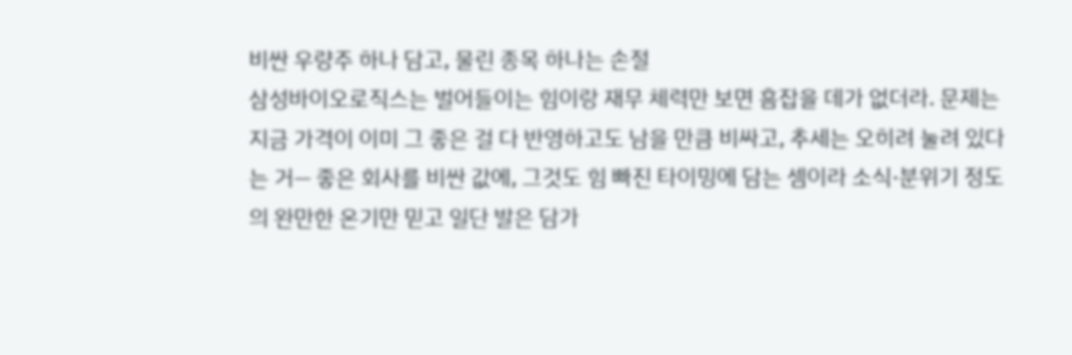비싼 우량주 하나 담고, 물린 종목 하나는 손절
삼성바이오로직스는 벌어들이는 힘이랑 재무 체력만 보면 흠잡을 데가 없더라. 문제는 지금 가격이 이미 그 좋은 걸 다 반영하고도 남을 만큼 비싸고, 추세는 오히려 눌려 있다는 거— 좋은 회사를 비싼 값에, 그것도 힘 빠진 타이밍에 담는 셈이라 소식·분위기 정도의 완만한 온기만 믿고 일단 발은 담가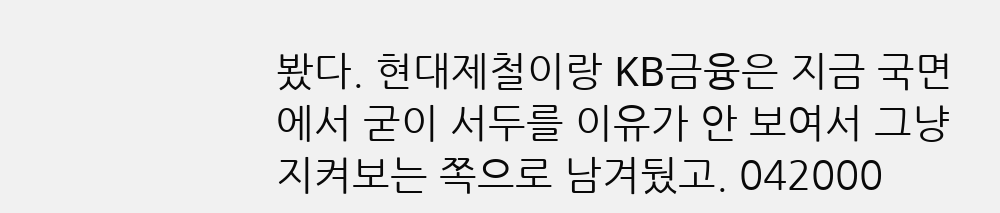봤다. 현대제철이랑 KB금융은 지금 국면에서 굳이 서두를 이유가 안 보여서 그냥 지켜보는 쪽으로 남겨뒀고. 042000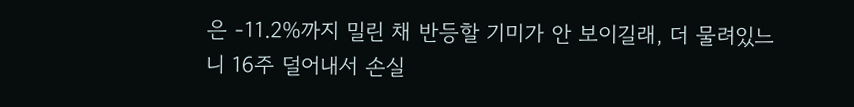은 -11.2%까지 밀린 채 반등할 기미가 안 보이길래, 더 물려있느니 16주 덜어내서 손실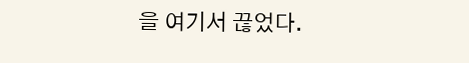을 여기서 끊었다.